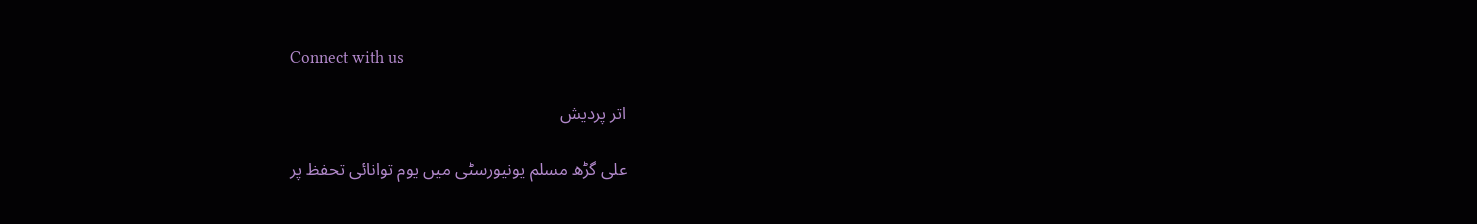Connect with us

اتر پردیش

علی گڑھ مسلم یونیورسٹی میں یوم توانائی تحفظ پر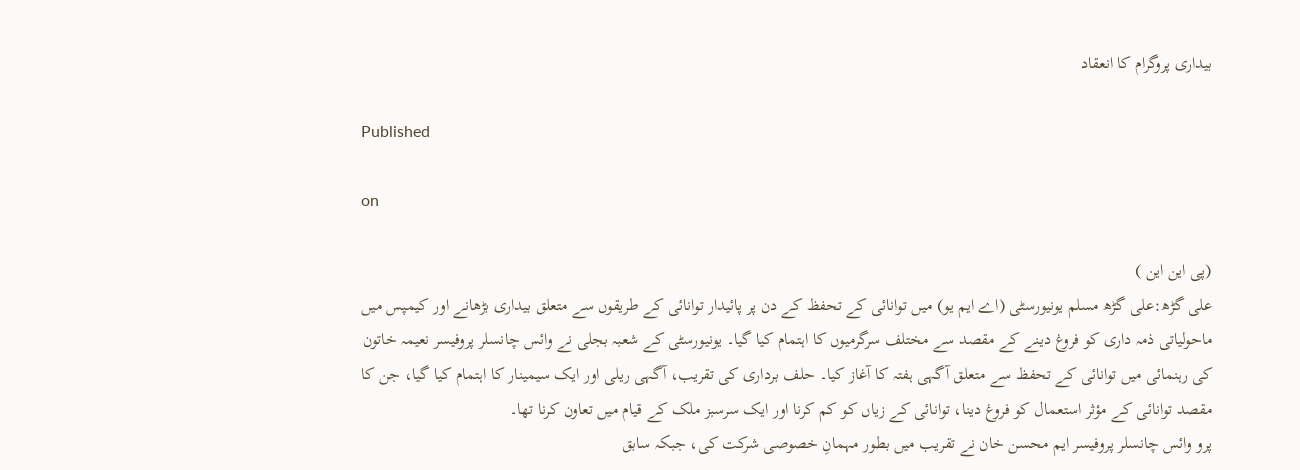بیداری پروگرام کا انعقاد

Published

on

(پی این این )
علی گڑھ:علی گڑھ مسلم یونیورسٹی (اے ایم یو) میں توانائی کے تحفظ کے دن پر پائیدار توانائی کے طریقوں سے متعلق بیداری بڑھانے اور کیمپس میں ماحولیاتی ذمہ داری کو فروغ دینے کے مقصد سے مختلف سرگرمیوں کا اہتمام کیا گیا۔ یونیورسٹی کے شعبہ بجلی نے وائس چانسلر پروفیسر نعیمہ خاتون کی رہنمائی میں توانائی کے تحفظ سے متعلق آگہی ہفتہ کا آغاز کیا۔ حلف برداری کی تقریب، آگہی ریلی اور ایک سیمینار کا اہتمام کیا گیا، جن کا مقصد توانائی کے مؤثر استعمال کو فروغ دینا، توانائی کے زیاں کو کم کرنا اور ایک سرسبز ملک کے قیام میں تعاون کرنا تھا۔
پرو وائس چانسلر پروفیسر ایم محسن خان نے تقریب میں بطور مہمانِ خصوصی شرکت کی، جبکہ سابق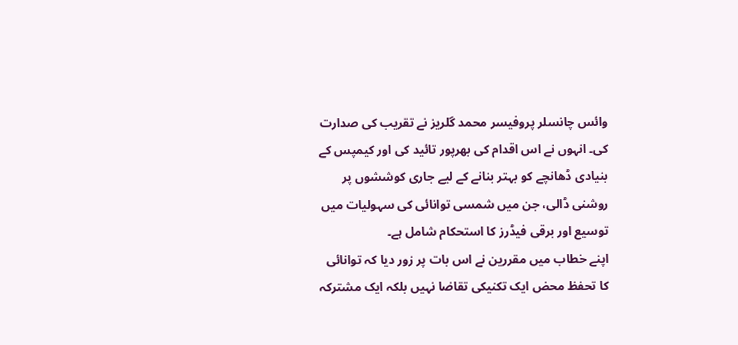وائس چانسلر پروفیسر محمد گلریز نے تقریب کی صدارت کی۔ انہوں نے اس اقدام کی بھرپور تائید کی اور کیمپس کے بنیادی ڈھانچے کو بہتر بنانے کے لیے جاری کوششوں پر روشنی ڈالی، جن میں شمسی توانائی کی سہولیات میں توسیع اور برقی فیڈرز کا استحکام شامل ہے۔
اپنے خطاب میں مقررین نے اس بات پر زور دیا کہ توانائی کا تحفظ محض ایک تکنیکی تقاضا نہیں بلکہ ایک مشترکہ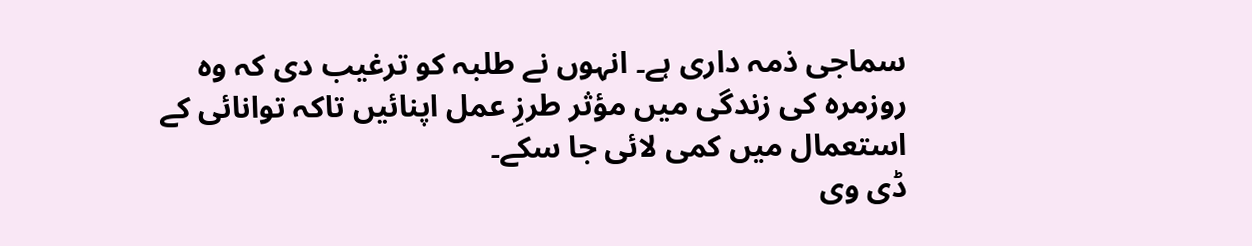سماجی ذمہ داری ہے۔ انہوں نے طلبہ کو ترغیب دی کہ وہ روزمرہ کی زندگی میں مؤثر طرزِ عمل اپنائیں تاکہ توانائی کے استعمال میں کمی لائی جا سکے۔
ڈی وی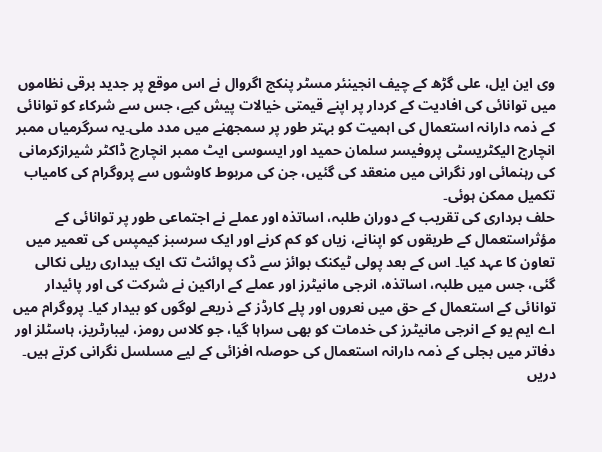وی این ایل، علی گڑھ کے چیف انجینئر مسٹر پنکج اگروال نے اس موقع پر جدید برقی نظاموں میں توانائی کی افادیت کے کردار پر اپنے قیمتی خیالات پیش کیے، جس سے شرکاء کو توانائی کے ذمہ دارانہ استعمال کی اہمیت کو بہتر طور پر سمجھنے میں مدد ملی۔یہ سرگرمیاں ممبر انچارج الیکٹریسٹی پروفیسر سلمان حمید اور ایسوسی ایٹ ممبر انچارج ڈاکٹر شیرازکرمانی کی رہنمائی اور نگرانی میں منعقد کی گئیں، جن کی مربوط کاوشوں سے پروگرام کی کامیاب تکمیل ممکن ہوئی۔
حلف برداری کی تقریب کے دوران طلبہ، اساتذہ اور عملے نے اجتماعی طور پر توانائی کے مؤثراستعمال کے طریقوں کو اپنانے، زیاں کو کم کرنے اور ایک سرسبز کیمپس کی تعمیر میں تعاون کا عہد کیا۔ اس کے بعد پولی ٹیکنک بوائز سے ڈک پوائنٹ تک ایک بیداری ریلی نکالی گئی، جس میں طلبہ، اساتذہ، انرجی مانیٹرز اور عملے کے اراکین نے شرکت کی اور پائیدار توانائی کے استعمال کے حق میں نعروں اور پلے کارڈز کے ذریعے لوگوں کو بیدار کیا۔ پروگرام میں اے ایم یو کے انرجی مانیٹرز کی خدمات کو بھی سراہا گیا، جو کلاس رومز، لیبارٹریز، ہاسٹلز اور دفاتر میں بجلی کے ذمہ دارانہ استعمال کی حوصلہ افزائی کے لیے مسلسل نگرانی کرتے ہیں۔
دریں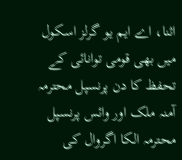اثنا، اے ایم یو گرلز اسکول میں بھی قومی توانائی کے تحفظ کا دن پرنسپل محترمہ آمنہ ملک اور وائس پرنسپل محترمہ الکا اگروال کی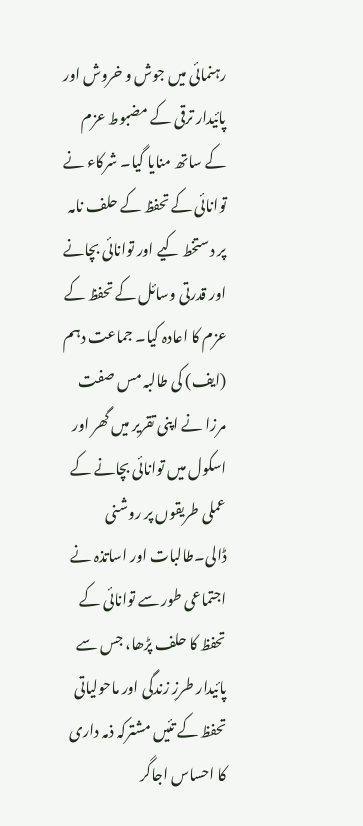رہنمائی میں جوش و خروش اور پائیدار ترقی کے مضبوط عزم کے ساتھ منایا گیا۔ شرکاء نے توانائی کے تحفظ کے حلف نامہ پر دستخط کیے اور توانائی بچانے اور قدرتی وسائل کے تحفظ کے عزم کا اعادہ کیا۔ جماعت دہم (ایف) کی طالبہ مس صفت مرزا نے اپنی تقریر میں گھر اور اسکول میں توانائی بچانے کے عملی طریقوں پر روشنی ڈالی۔طالبات اور اساتذہ نے اجتماعی طور سے توانائی کے تحفظ کا حلف پڑھا، جس سے پائیدار طرزِ زندگی اور ماحولیاتی تحفظ کے تئیں مشترکہ ذمہ داری کا احساس اجاگر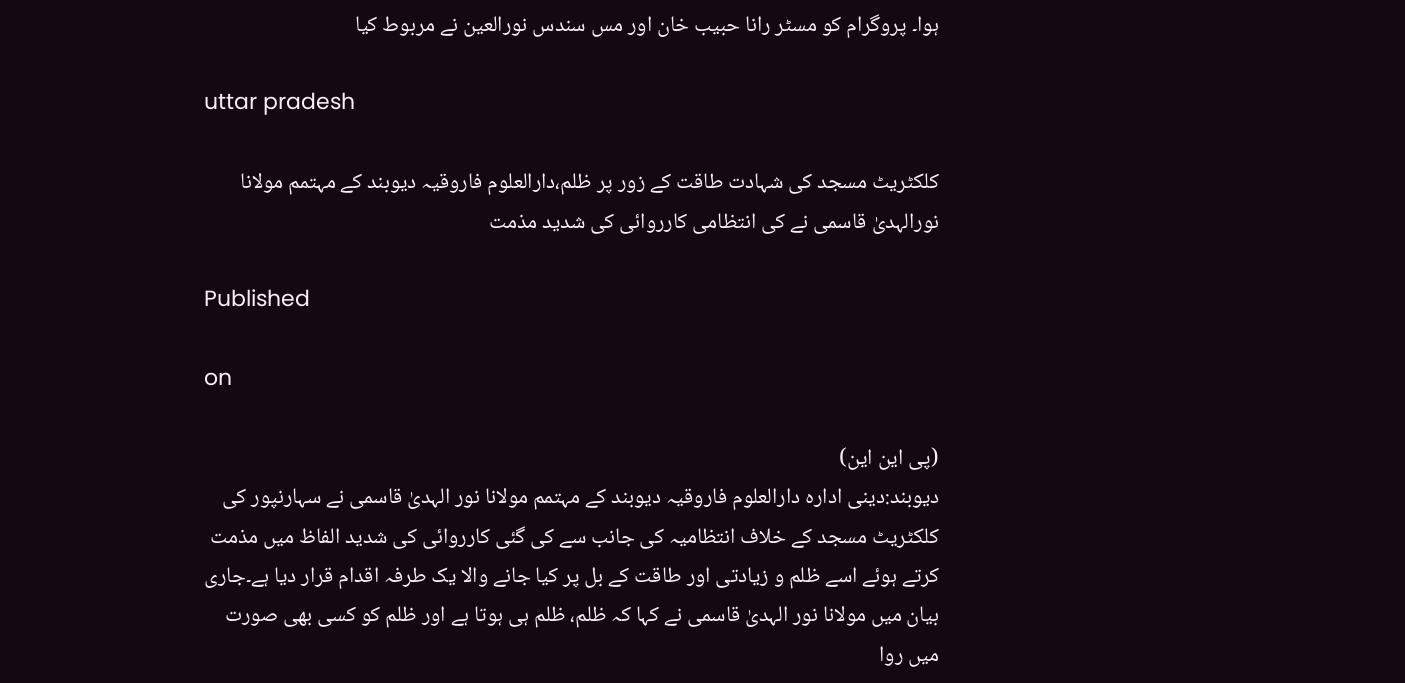ہوا۔ پروگرام کو مسٹر رانا حبیب خان اور مس سندس نورالعین نے مربوط کیا

uttar pradesh

کلکٹریٹ مسجد کی شہادت طاقت کے زور پر ظلم،دارالعلوم فاروقیہ دیوبند کے مہتمم مولانا نورالہدیٰ قاسمی نے کی انتظامی کارروائی کی شدید مذمت

Published

on

(پی این این)
دیوبند:دینی ادارہ دارالعلوم فاروقیہ دیوبند کے مہتمم مولانا نور الہدیٰ قاسمی نے سہارنپور کی کلکٹریٹ مسجد کے خلاف انتظامیہ کی جانب سے کی گئی کارروائی کی شدید الفاظ میں مذمت کرتے ہوئے اسے ظلم و زیادتی اور طاقت کے بل پر کیا جانے والا یک طرفہ اقدام قرار دیا ہے۔جاری بیان میں مولانا نور الہدیٰ قاسمی نے کہا کہ ظلم، ظلم ہی ہوتا ہے اور ظلم کو کسی بھی صورت میں روا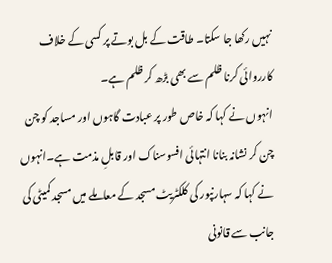نہیں رکھا جا سکتا۔ طاقت کے بل بوتے پر کسی کے خلاف کارروائی کرنا ظلم سے بھی بڑھ کر ظلم ہے۔
انہوں نے کہا کہ خاص طور پر عبادت گاہوں اور مساجد کو چن چن کر نشانہ بنانا انتہائی افسوسناک اور قابلِ مذمت ہے۔انہوں نے کہا کہ سہارنپور کی کلکٹریٹ مسجد کے معاملے میں مسجد کمیٹی کی جانب سے قانونی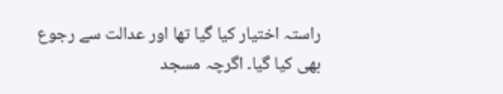راستہ اختیار کیا گیا تھا اور عدالت سے رجوع بھی کیا گیا۔ اگرچہ مسجد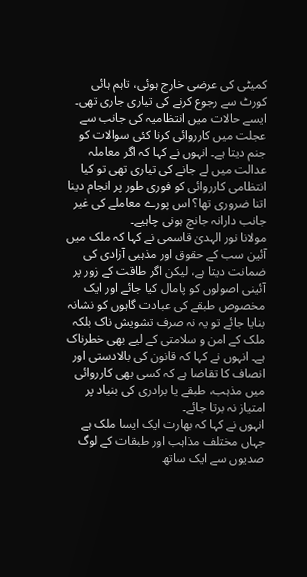کمیٹی کی عرضی خارج ہوئی، تاہم ہائی کورٹ سے رجوع کرنے کی تیاری جاری تھی۔ ایسے حالات میں انتظامیہ کی جانب سے عجلت میں کارروائی کرنا کئی سوالات کو جنم دیتا ہے۔ انہوں نے کہا کہ اگر معاملہ عدالت میں لے جانے کی تیاری تھی تو کیا انتظامی کارروائی کو فوری طور پر انجام دینا اتنا ضروری تھا؟ اس پورے معاملے کی غیر جانب دارانہ جانچ ہونی چاہیے۔
مولانا نور الہدیٰ قاسمی نے کہا کہ ملک میں آئین سب کے حقوق اور مذہبی آزادی کی ضمانت دیتا ہے، لیکن اگر طاقت کے زور پر آئینی اصولوں کو پامال کیا جائے اور ایک مخصوص طبقے کی عبادت گاہوں کو نشانہ بنایا جائے تو یہ نہ صرف تشویش ناک بلکہ ملک کے امن و سلامتی کے لیے بھی خطرناک ہے۔ انہوں نے کہا کہ قانون کی بالادستی اور انصاف کا تقاضا ہے کہ کسی بھی کارروائی میں مذہب، طبقے یا برادری کی بنیاد پر امتیاز نہ برتا جائے۔
انہوں نے کہا کہ بھارت ایک ایسا ملک ہے جہاں مختلف مذاہب اور طبقات کے لوگ صدیوں سے ایک ساتھ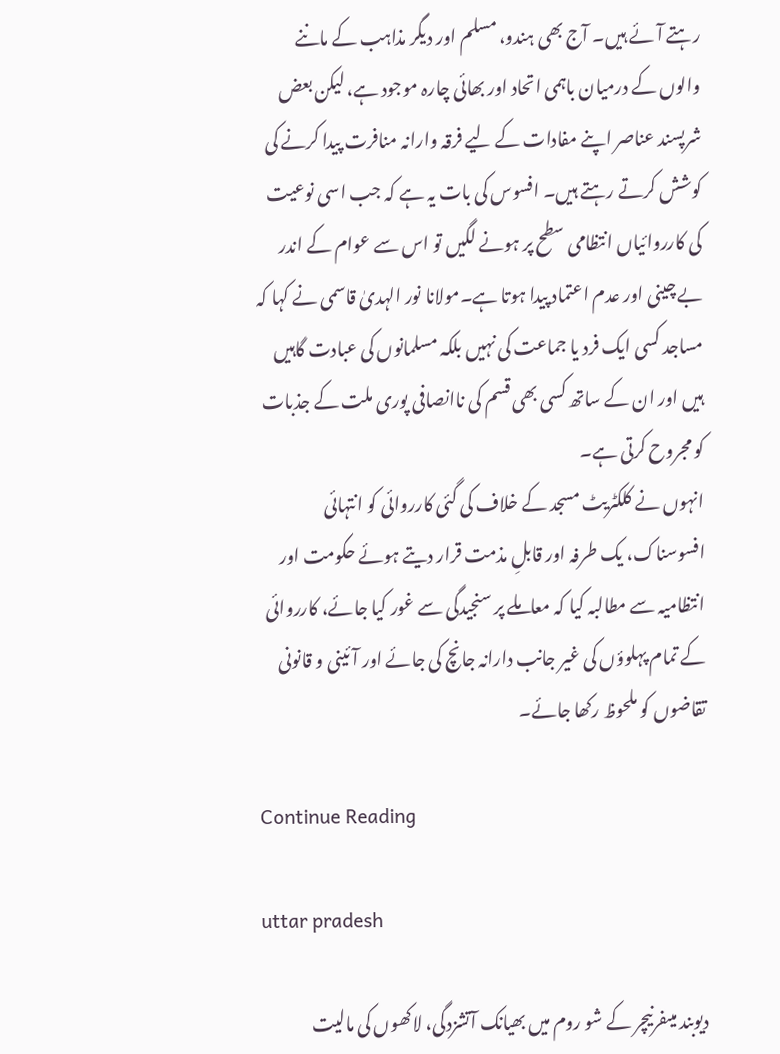رہتے آئے ہیں۔ آج بھی ہندو، مسلم اور دیگر مذاہب کے ماننے والوں کے درمیان باہمی اتحاد اور بھائی چارہ موجود ہے، لیکن بعض شرپسند عناصر اپنے مفادات کے لیے فرقہ وارانہ منافرت پیدا کرنے کی کوشش کرتے رہتے ہیں۔ افسوس کی بات یہ ہے کہ جب اسی نوعیت کی کارروائیاں انتظامی سطح پر ہونے لگیں تو اس سے عوام کے اندر بے چینی اور عدم اعتماد پیدا ہوتا ہے۔مولانا نور الہدیٰ قاسمی نے کہا کہ مساجد کسی ایک فرد یا جماعت کی نہیں بلکہ مسلمانوں کی عبادت گاہیں ہیں اور ان کے ساتھ کسی بھی قسم کی ناانصافی پوری ملت کے جذبات کو مجروح کرتی ہے۔
انہوں نے کلکٹریٹ مسجد کے خلاف کی گئی کارروائی کو انتہائی افسوسناک، یک طرفہ اور قابلِ مذمت قرار دیتے ہوئے حکومت اور انتظامیہ سے مطالبہ کیا کہ معاملے پر سنجیدگی سے غور کیا جائے، کارروائی کے تمام پہلوؤں کی غیر جانب دارانہ جانچ کی جائے اور آئینی و قانونی تقاضوں کو ملحوظ رکھا جائے۔

Continue Reading

uttar pradesh

دیوبند میںفرنیچر کے شو روم میں بھیانک آتشزدگی، لاکھوں کی مالیت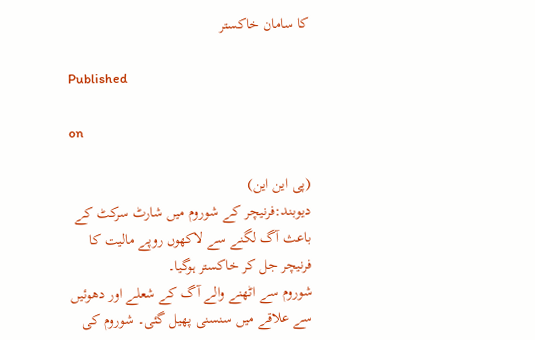کا سامان خاکستر

Published

on

(پی این این)
دیوبند:فرنیچر کے شوروم میں شارٹ سرکٹ کے باعث آگ لگنے سے لاکھوں روپے مالیت کا فرنیچر جل کر خاکستر ہوگیا۔
شوروم سے اٹھنے والے آگ کے شعلے اور دھوئیں سے علاقے میں سنسنی پھیل گئی۔ شوروم کی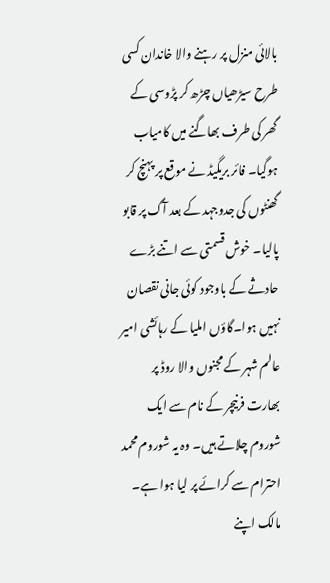بالائی منزل پر رہنے والا خاندان کسی طرح سیڑھیاں چڑھ کر پڑوسی کے گھر کی طرف بھاگنے میں کامیاب ہوگیا۔ فائر بریگیڈ نے موقع پر پہنچ کر گھنٹوں کی جدوجہد کے بعد آگ پر قابو پالیا۔ خوش قسمتی سے اتنے بڑے حادثے کے باوجود کوئی جانی نقصان نہیں ہوا۔گاؤں املیا کے رہائشی امیر عالم شہر کے مجنوں والا روڈ پر بھارت فرنیچر کے نام سے ایک شوروم چلاتے ہیں۔ وہ یہ شوروم محمد احترام سے کرائے پر لیا ہوا ہے۔ مالک اپنے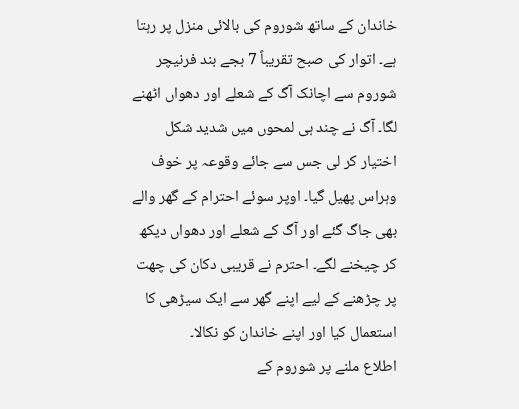خاندان کے ساتھ شوروم کی بالائی منزل پر رہتا ہے۔ اتوار کی صبح تقریباً 7 بجے بند فرنیچر شوروم سے اچانک آگ کے شعلے اور دھواں اٹھنے لگا۔ آگ نے چند ہی لمحوں میں شدید شکل اختیار کر لی جس سے جائے وقوعہ پر خوف وہراس پھیل گیا۔ اوپر سوئے احترام کے گھر والے بھی جاگ گئے اور آگ کے شعلے اور دھواں دیکھ کر چیخنے لگے۔ احترم نے قریبی دکان کی چھت پر چڑھنے کے لیے اپنے گھر سے ایک سیڑھی کا استعمال کیا اور اپنے خاندان کو نکالا۔
اطلاع ملنے پر شوروم کے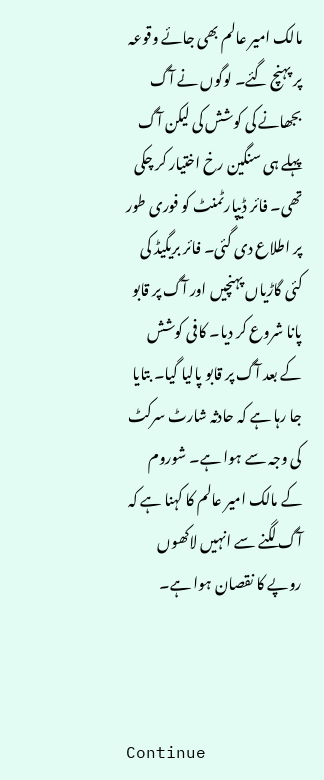مالک امیر عالم بھی جائے وقوعہ پر پہنچ گئے۔ لوگوں نے آگ بجھانے کی کوشش کی لیکن آگ پہلے ہی سنگین رخ اختیار کر چکی تھی۔ فائر ڈیپارٹمنٹ کو فوری طور پر اطلاع دی گئی۔ فائر بریگیڈ کی کئی گاڑیاں پہنچیں اور آگ پر قابو پانا شروع کر دیا۔ کافی کوشش کے بعد آگ پر قابو پالیا گیا۔ بتایا جا رہا ہے کہ حادثہ شارٹ سرکٹ کی وجہ سے ہوا ہے۔ شوروم کے مالک امیر عالم کا کہنا ہے کہ آگ لگنے سے انہیں لاکھوں روپے کا نقصان ہوا ہے۔



Continue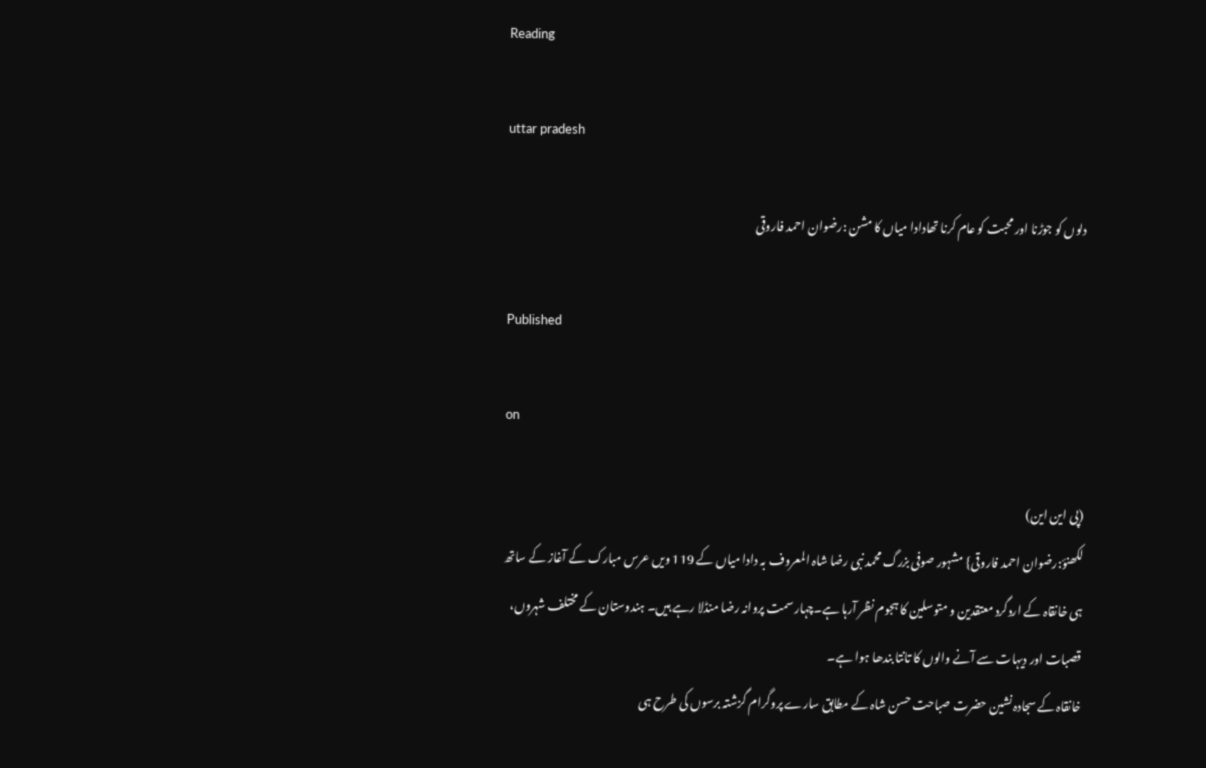Reading

uttar pradesh

دلوں کو جوڑنا اور محبت کو عام کرنا تھادادا میاں کا مشن :رضوان احمد فاروقی

Published

on

(پی این این)
لکھنؤ:رضوان احمد فاروقی} مشہور صوفی بزرگ محمد نبی رضا شاہ المعروف بہ دادا میاں کے 119 ویں عرس مبارک کے آغاز کے ساتھ ہی خانقاہ کے اردگرد معتقدین و متوسلین کا ہجوم نظر آرہا ہے۔چہار سمت پروانہ رضا منڈلا رہے ہیں۔ ہندوستان کے مختلف شہروں، قصبات اور دیہات سے آنے والوں کا تانتا بندھا ہوا ہے۔
خانقاہ کے سجادہ نشین حضرت صباحت حسن شاہ کے مطابق سارے پروگرام گزشتہ برسوں کی طرح ہی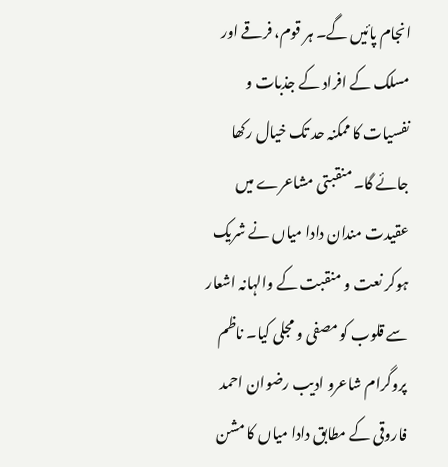انجام پائیں گے۔ ہر قوم، فرقے اور مسلک کے افراد کے جذبات و نفسیات کا ممکنہ حد تک خیال رکھا جائے گا۔ منقبتی مشاعرے میں عقیدت مندان دادا میاں نے شریک ہوکر نعت و منقبت کے والہانہ اشعار سے قلوب کو مصفی و مجلی کیا۔ ناظم پروگرام شاعرو ادیب رضوان احمد فاروقی کے مطابق دادا میاں کا مشن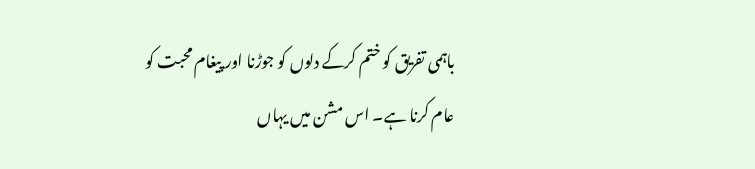باہمی تفریق کو ختم کرکے دلوں کو جوڑنا اور پیغام محبت کو عام کرنا ہے۔ اس مشن میں یہاں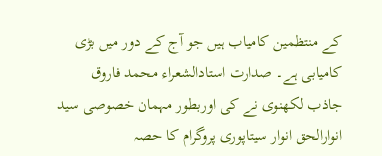کے منتظمین کامیاب ہیں جو آج کے دور میں بڑی کامیابی ہے۔ صدارت استادالشعراء محمد فاروق جاذب لکھنوی نے کی اوربطور مہمان خصوصی سید انوارالحق انوار سیتاپوری پروگرام کا حصہ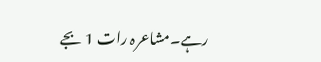رہے۔مشاعرہ رات 1 بجے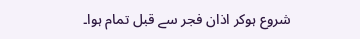شروع ہوکر اذان فجر سے قبل تمام ہوا۔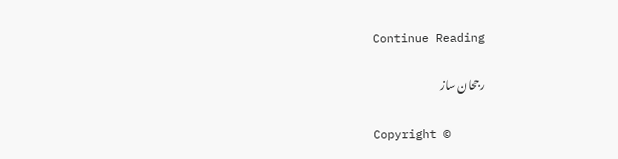Continue Reading

رجحان ساز

Copyright ©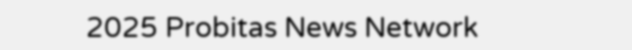2025 Probitas News Network